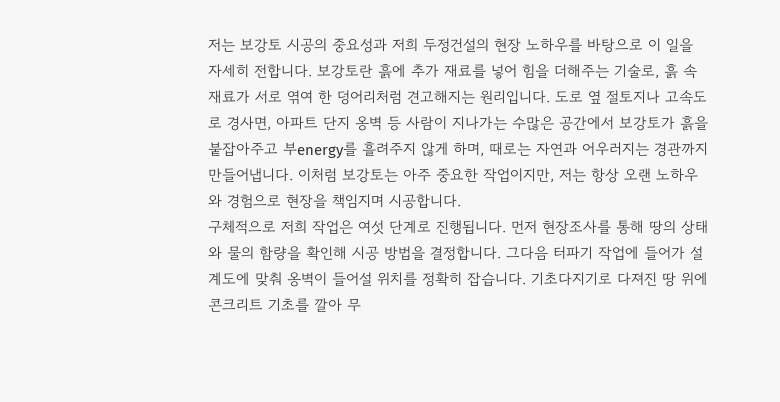저는 보강토 시공의 중요성과 저희 두정건설의 현장 노하우를 바탕으로 이 일을 자세히 전합니다. 보강토란 흙에 추가 재료를 넣어 힘을 더해주는 기술로, 흙 속 재료가 서로 엮여 한 덩어리처럼 견고해지는 원리입니다. 도로 옆 절토지나 고속도로 경사면, 아파트 단지 옹벽 등 사람이 지나가는 수많은 공간에서 보강토가 흙을 붙잡아주고 부energy를 흘려주지 않게 하며, 때로는 자연과 어우러지는 경관까지 만들어냅니다. 이처럼 보강토는 아주 중요한 작업이지만, 저는 항상 오랜 노하우와 경험으로 현장을 책임지며 시공합니다.
구체적으로 저희 작업은 여섯 단계로 진행됩니다. 먼저 현장조사를 통해 땅의 상태와 물의 함량을 확인해 시공 방법을 결정합니다. 그다음 터파기 작업에 들어가 설계도에 맞춰 옹벽이 들어설 위치를 정확히 잡습니다. 기초다지기로 다져진 땅 위에 콘크리트 기초를 깔아 무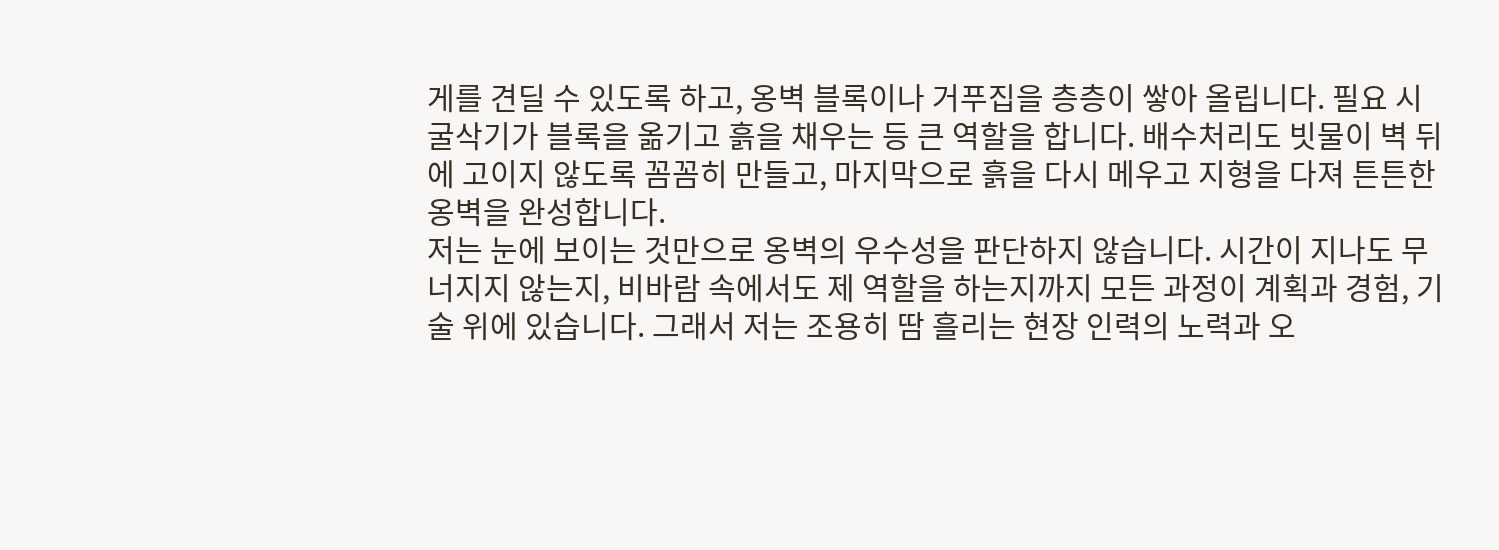게를 견딜 수 있도록 하고, 옹벽 블록이나 거푸집을 층층이 쌓아 올립니다. 필요 시 굴삭기가 블록을 옮기고 흙을 채우는 등 큰 역할을 합니다. 배수처리도 빗물이 벽 뒤에 고이지 않도록 꼼꼼히 만들고, 마지막으로 흙을 다시 메우고 지형을 다져 튼튼한 옹벽을 완성합니다.
저는 눈에 보이는 것만으로 옹벽의 우수성을 판단하지 않습니다. 시간이 지나도 무너지지 않는지, 비바람 속에서도 제 역할을 하는지까지 모든 과정이 계획과 경험, 기술 위에 있습니다. 그래서 저는 조용히 땀 흘리는 현장 인력의 노력과 오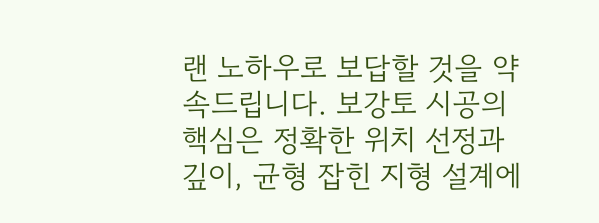랜 노하우로 보답할 것을 약속드립니다. 보강토 시공의 핵심은 정확한 위치 선정과 깊이, 균형 잡힌 지형 설계에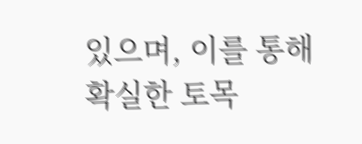있으며, 이를 통해 확실한 토목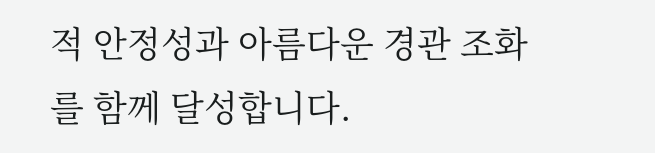적 안정성과 아름다운 경관 조화를 함께 달성합니다.